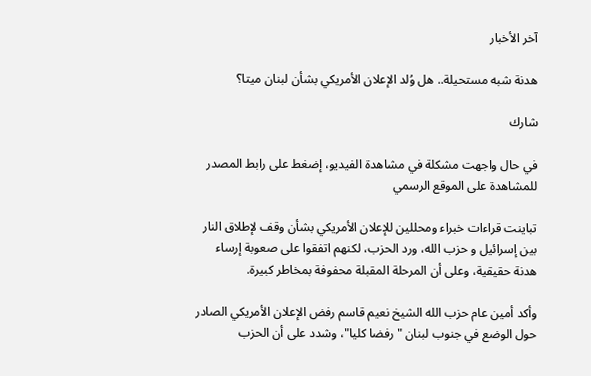آخر الأخبار

هدنة شبه مستحيلة.. هل وُلد الإعلان الأمريكي بشأن لبنان ميتا؟

شارك

في حال واجهت مشكلة في مشاهدة الفيديو، إضغط على رابط المصدر للمشاهدة على الموقع الرسمي

تباينت قراءات خبراء ومحللين للإعلان الأمريكي بشأن وقف لإطلاق النار بين إسرائيل و حزب الله، ورد الحزب، لكنهم اتفقوا على صعوبة إرساء هدنة حقيقية، وعلى أن المرحلة المقبلة محفوفة بمخاطر كبيرة.

وأكد أمين عام حزب الله الشيخ نعيم قاسم رفض الإعلان الأمريكي الصادر حول الوضع في جنوب لبنان "رفضا كليا"، وشدد على أن الحزب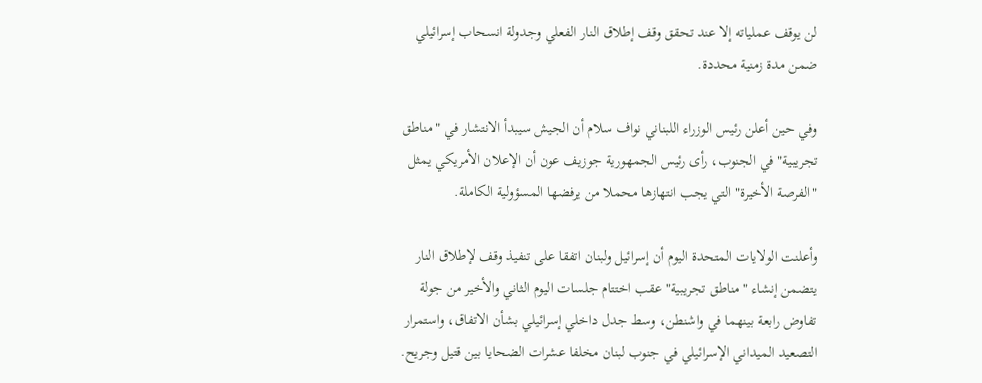لن يوقف عملياته إلا عند تحقق وقف إطلاق النار الفعلي وجدولة انسحاب إسرائيلي ضمن مدة زمنية محددة.

وفي حين أعلن رئيس الوزراء اللبناني نواف سلام أن الجيش سيبدأ الانتشار في "مناطق تجريبية" في الجنوب، رأى رئيس الجمهورية جوزيف عون أن الإعلان الأمريكي يمثل "الفرصة الأخيرة" التي يجب انتهازها محملا من يرفضها المسؤولية الكاملة.

وأعلنت الولايات المتحدة اليوم أن إسرائيل ولبنان اتفقا على تنفيذ وقف لإطلاق النار يتضمن إنشاء "مناطق تجريبية" عقب اختتام جلسات اليوم الثاني والأخير من جولة تفاوض رابعة بينهما في واشنطن، وسط جدل داخلي إسرائيلي بشأن الاتفاق، واستمرار التصعيد الميداني الإسرائيلي في جنوب لبنان مخلفا عشرات الضحايا بين قتيل وجريح.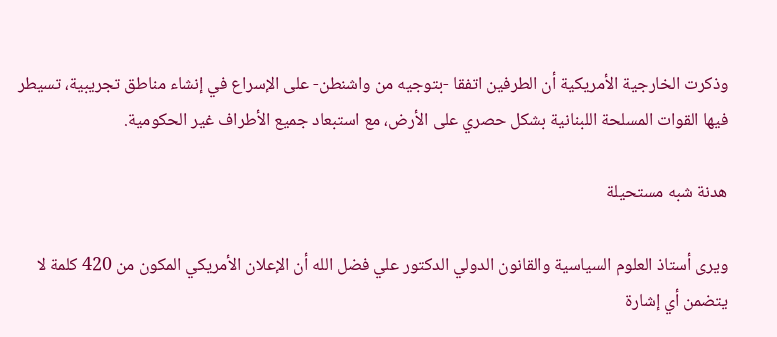وذكرت الخارجية الأمريكية أن الطرفين اتفقا -بتوجيه من واشنطن- على الإسراع في إنشاء مناطق تجريبية، تسيطر فيها القوات المسلحة اللبنانية بشكل حصري على الأرض، مع استبعاد جميع الأطراف غير الحكومية.

هدنة شبه مستحيلة

ويرى أستاذ العلوم السياسية والقانون الدولي الدكتور علي فضل الله أن الإعلان الأمريكي المكون من 420 كلمة لا يتضمن أي إشارة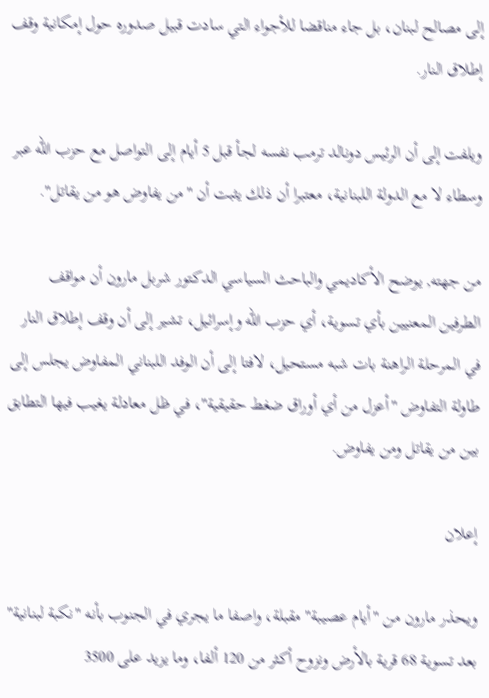إلى مصالح لبنان، بل جاء مناقضا للأجواء التي سادت قبيل صدوره حول إمكانية وقف إطلاق النار.

ويلفت إلى أن الرئيس دونالد ترمب نفسه لجأ قبل 5 أيام إلى التواصل مع حزب الله عبر وسطاء لا مع الدولة اللبنانية، معتبرا أن ذلك يثبت أن "من يفاوض هو من يقاتل".

من جهته, يوضح الأكاديمي والباحث السياسي الدكتور شربل مارون أن مواقف الطرفين المعنيين بأي تسوية، أي حزب الله وإسرائيل، تشير إلى أن وقف إطلاق النار في المرحلة الراهنة بات شبه مستحيل، لافتا إلى أن الوفد اللبناني المفاوض يجلس إلى طاولة التفاوض "أعزل من أي أوراق ضغط حقيقية"، في ظل معادلة يغيب فيها التطابق بين من يقاتل ومن يفاوض.

إعلان

ويحذر مارون من "أيام عصيبة" مقبلة، واصفا ما يجري في الجنوب بأنه "نكبة لبنانية" بعد تسوية 68 قرية بالأرض ونزوح أكثر من 120 ألفا، وما يزيد على 3500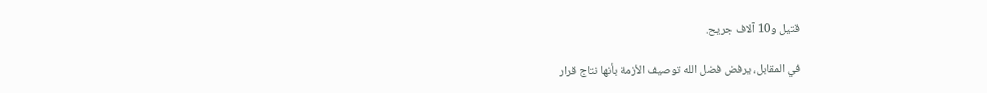قتيل و10 آلاف جريح.

في المقابل، يرفض فضل الله توصيف الأزمة بأنها نتاج قرار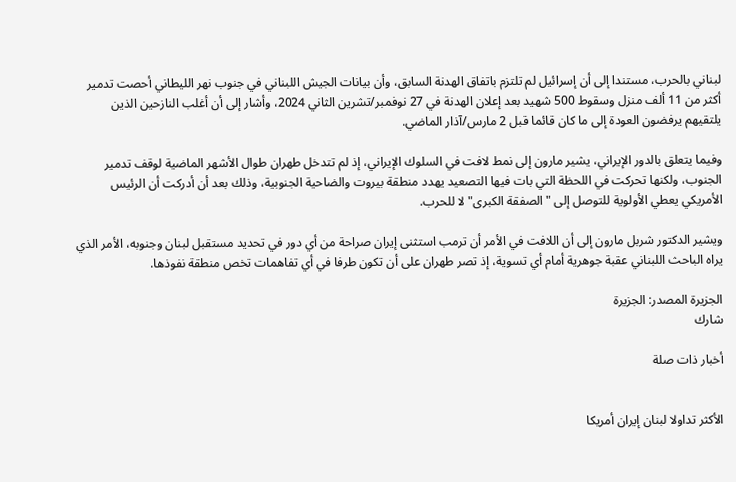لبناني بالحرب، مستندا إلى أن إسرائيل لم تلتزم باتفاق الهدنة السابق، وأن بيانات الجيش اللبناني في جنوب نهر الليطاني أحصت تدمير أكثر من 11 ألف منزل وسقوط 500 شهيد بعد إعلان الهدنة في 27 نوفمبر/تشرين الثاني 2024، وأشار إلى أن أغلب النازحين الذين يلتقيهم يرفضون العودة إلى ما كان قائما قبل 2 مارس/آذار الماضي.

وفيما يتعلق بالدور الإيراني، يشير مارون إلى نمط لافت في السلوك الإيراني، إذ لم تتدخل طهران طوال الأشهر الماضية لوقف تدمير الجنوب، ولكنها تحركت في اللحظة التي بات فيها التصعيد يهدد منطقة بيروت والضاحية الجنوبية، وذلك بعد أن أدركت أن الرئيس الأمريكي يعطي الأولوية للتوصل إلى "الصفقة الكبرى" لا للحرب.

ويشير الدكتور شربل مارون إلى أن اللافت في الأمر أن ترمب استثنى إيران صراحة من أي دور في تحديد مستقبل لبنان وجنوبه، الأمر الذي يراه الباحث اللبناني عقبة جوهرية أمام أي تسوية، إذ تصر طهران على أن تكون طرفا في أي تفاهمات تخص منطقة نفوذها.

الجزيرة المصدر: الجزيرة
شارك

أخبار ذات صلة


الأكثر تداولا لبنان إيران أمريكا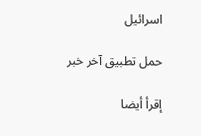اسرائيل

حمل تطبيق آخر خبر

إقرأ أيضا